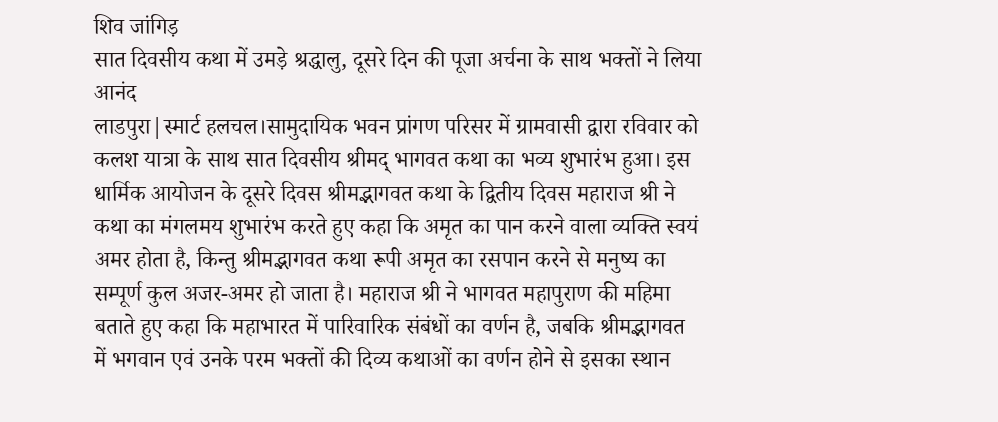शिव जांगिड़
सात दिवसीय कथा में उमड़े श्रद्धालु, दूसरे दिन की पूजा अर्चना के साथ भक्तों ने लिया आनंद
लाडपुरा|स्मार्ट हलचल।सामुदायिक भवन प्रांगण परिसर में ग्रामवासी द्वारा रविवार को कलश यात्रा के साथ सात दिवसीय श्रीमद् भागवत कथा का भव्य शुभारंभ हुआ। इस धार्मिक आयोजन के दूसरे दिवस श्रीमद्भागवत कथा के द्वितीय दिवस महाराज श्री ने कथा का मंगलमय शुभारंभ करते हुए कहा कि अमृत का पान करने वाला व्यक्ति स्वयं अमर होता है, किन्तु श्रीमद्भागवत कथा रूपी अमृत का रसपान करने से मनुष्य का सम्पूर्ण कुल अजर-अमर हो जाता है। महाराज श्री ने भागवत महापुराण की महिमा बताते हुए कहा कि महाभारत में पारिवारिक संबंधों का वर्णन है, जबकि श्रीमद्भागवत में भगवान एवं उनके परम भक्तों की दिव्य कथाओं का वर्णन होने से इसका स्थान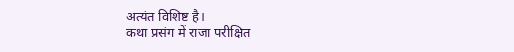अत्यंत विशिष्ट है।
कथा प्रसंग में राजा परीक्षित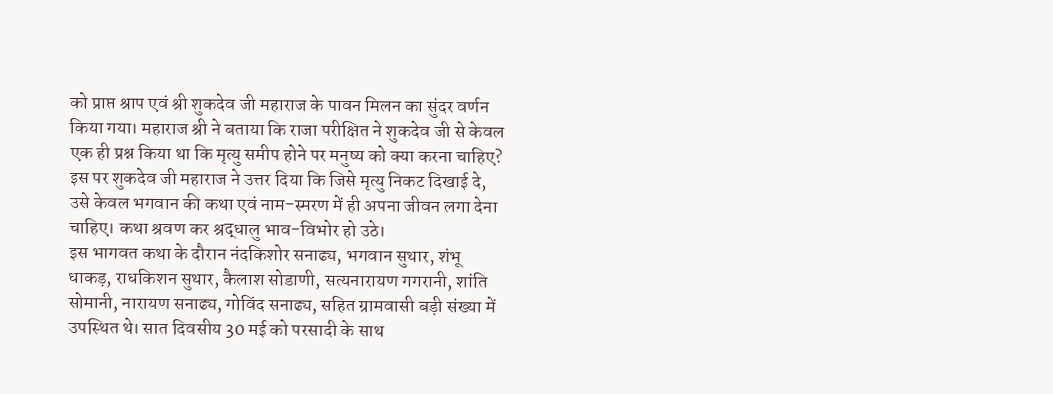को प्राप्त श्राप एवं श्री शुकदेव जी महाराज के पावन मिलन का सुंदर वर्णन किया गया। महाराज श्री ने बताया कि राजा परीक्षित ने शुकदेव जी से केवल एक ही प्रश्न किया था कि मृत्यु समीप होने पर मनुष्य को क्या करना चाहिए? इस पर शुकदेव जी महाराज ने उत्तर दिया कि जिसे मृत्यु निकट दिखाई दे, उसे केवल भगवान की कथा एवं नाम-स्मरण में ही अपना जीवन लगा देना चाहिए। कथा श्रवण कर श्रद्धालु भाव-विभोर हो उठे।
इस भागवत कथा के दौरान नंदकिशोर सनाढ्य, भगवान सुथार, शंभू धाकड़, राधकिशन सुथार, कैलाश सोडाणी, सत्यनारायण गगरानी, शांति सोमानी, नारायण सनाढ्य, गोविंद सनाढ्य, सहित ग्रामवासी बड़ी संख्या में उपस्थित थे। सात दिवसीय 30 मई को परसादी के साथ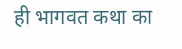ही भागवत कथा का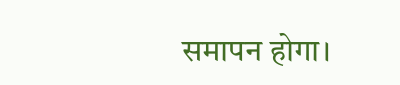समापन होगा।